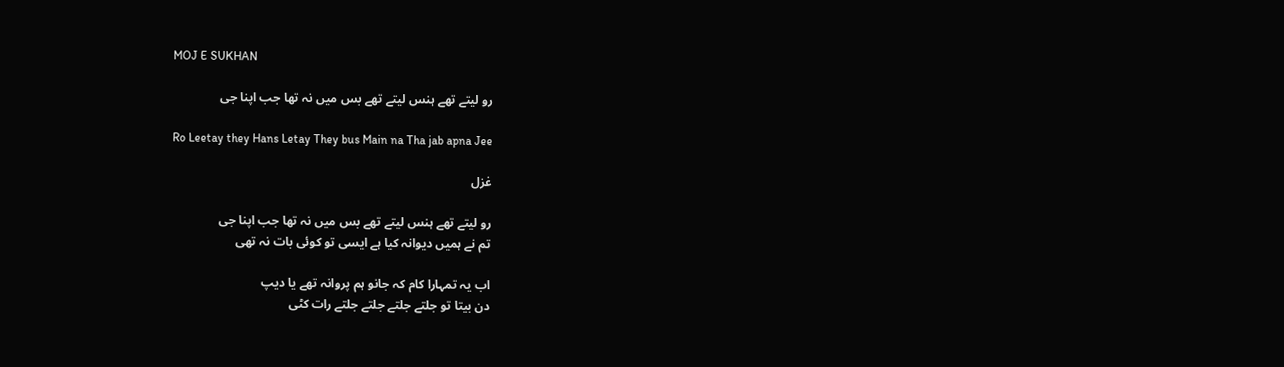MOJ E SUKHAN

رو لیتے تھے ہنس لیتے تھے بس میں نہ تھا جب اپنا جی

Ro Leetay they Hans Letay They bus Main na Tha jab apna Jee

غزل

رو لیتے تھے ہنس لیتے تھے بس میں نہ تھا جب اپنا جی
تم نے ہمیں دیوانہ کیا ہے ایسی تو کوئی بات نہ تھی

اب یہ تمہارا کام کہ جانو ہم پروانہ تھے یا دیپ
دن بیتا تو جلتے جلتے جلتے جلتے رات کٹی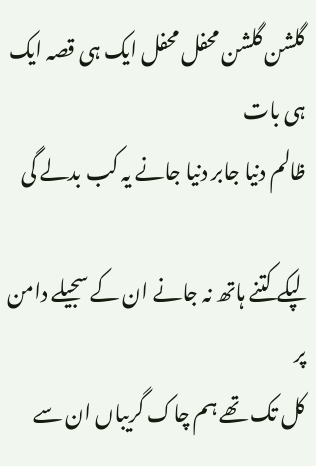گلشن گلشن محفل محفل ایک ہی قصہ ایک ہی بات
ظالم دنیا جابر دنیا جانے یہ کب بدلے گی

لپکے کتنے ہاتھ نہ جانے ان کے سجیلے دامن پر
کل تک تھے ہم چاک گریباں ان سے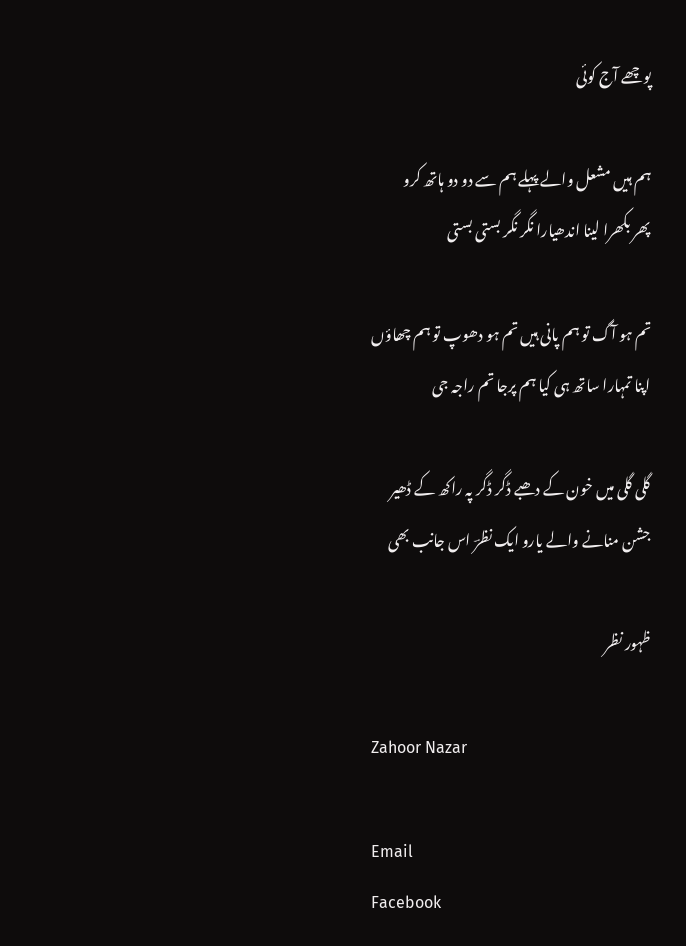پوچھے آج کوئی

ہم ہیں مشعل والے پہلے ہم سے دو دو ہاتھ کرو
پھر بکھرا لینا اندھیارا نگر نگر بستی بستی

تم ہو آگ تو ہم پانی ہیں تم ہو دھوپ تو ہم چھاؤں
اپنا تمہارا ساتھ ہی کیا ہم پرجا تم راجہ جی

گلی گلی میں خون کے دھبے ڈگر ڈگر پہ راکھ کے ڈھیر
جشن منانے والے یارو ایک نظرؔ اس جانب بھی

ظہور نظر

Zahoor Nazar

Email
Facebook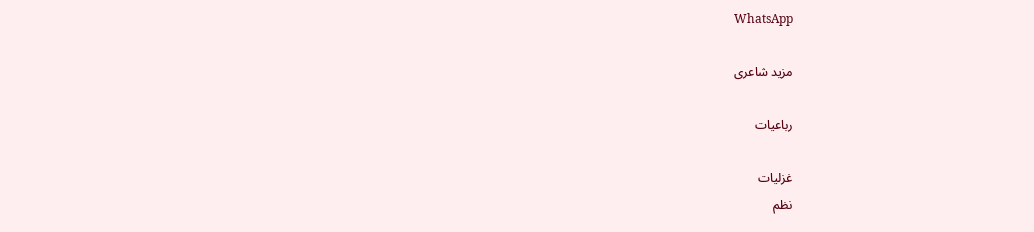WhatsApp

مزید شاعری

رباعیات

غزلیات
نظم